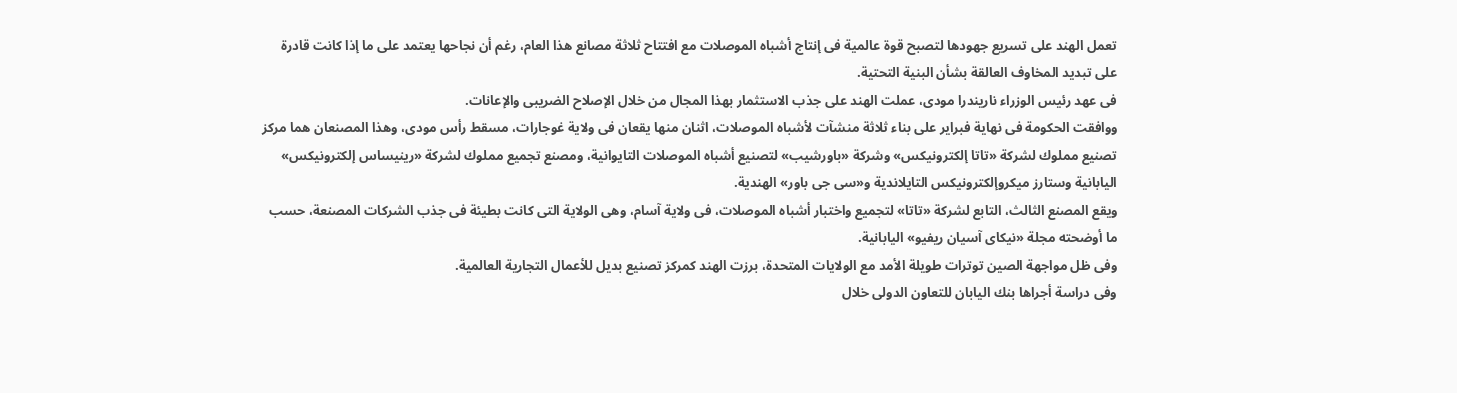تعمل الهند على تسريع جهودها لتصبح قوة عالمية فى إنتاج أشباه الموصلات مع افتتاح ثلاثة مصانع هذا العام، رغم أن نجاحها يعتمد على ما إذا كانت قادرة على تبديد المخاوف العالقة بشأن البنية التحتية.
فى عهد رئيس الوزراء ناريندرا مودى، عملت الهند على جذب الاستثمار بهذا المجال من خلال الإصلاح الضريبى والإعانات.
ووافقت الحكومة فى نهاية فبراير على بناء ثلاثة منشآت لأشباه الموصلات، اثنان منها يقعان فى ولاية غوجارات، مسقط رأس مودى، وهذا المصنعان هما مركز تصنيع مملوك لشركة «تاتا إلكترونيكس» وشركة «باورشيب» لتصنيع أشباه الموصلات التايوانية، ومصنع تجميع مملوك لشركة «رينيساس إلكترونيكس» اليابانية وستارز ميكروإلكترونيكس التايلاندية و«سى جى باور» الهندية.
ويقع المصنع الثالث، التابع لشركة «تاتا» لتجميع واختبار أشباه الموصلات، فى ولاية آسام، وهى الولاية التى كانت بطيئة فى جذب الشركات المصنعة، حسب ما أوضحته مجلة «نيكاى آسيان ريفيو» اليابانية.
وفى ظل مواجهة الصين توترات طويلة الأمد مع الولايات المتحدة، برزت الهند كمركز تصنيع بديل للأعمال التجارية العالمية.
وفى دراسة أجراها بنك اليابان للتعاون الدولى خلال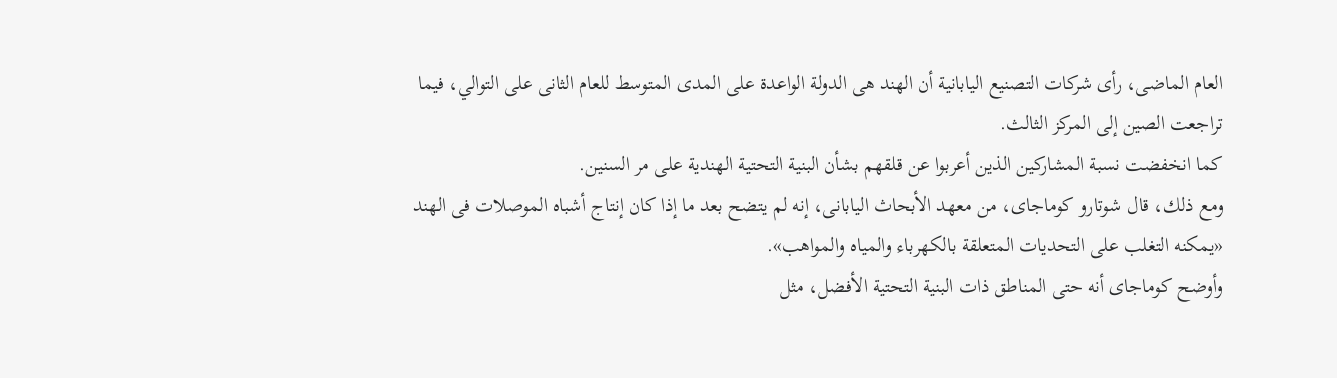العام الماضى، رأى شركات التصنيع اليابانية أن الهند هى الدولة الواعدة على المدى المتوسط للعام الثانى على التوالي، فيما تراجعت الصين إلى المركز الثالث.
كما انخفضت نسبة المشاركين الذين أعربوا عن قلقهم بشأن البنية التحتية الهندية على مر السنين.
ومع ذلك، قال شوتارو كوماجاى، من معهد الأبحاث اليابانى، إنه لم يتضح بعد ما إذا كان إنتاج أشباه الموصلات فى الهند «يمكنه التغلب على التحديات المتعلقة بالكهرباء والمياه والمواهب».
وأوضح كوماجاى أنه حتى المناطق ذات البنية التحتية الأفضل، مثل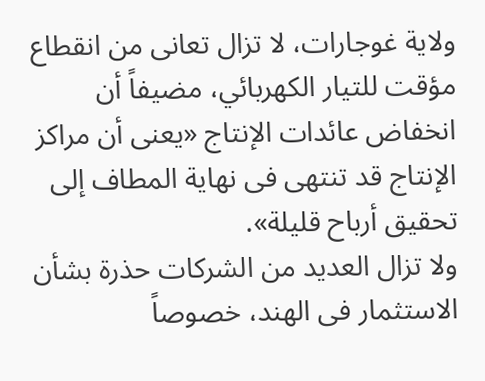ولاية غوجارات، لا تزال تعانى من انقطاع مؤقت للتيار الكهربائي، مضيفاً أن انخفاض عائدات الإنتاج «يعنى أن مراكز الإنتاج قد تنتهى فى نهاية المطاف إلى تحقيق أرباح قليلة».
ولا تزال العديد من الشركات حذرة بشأن الاستثمار فى الهند، خصوصاً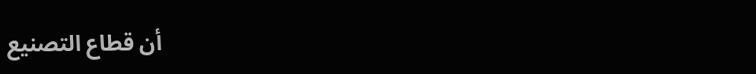أن قطاع التصنيع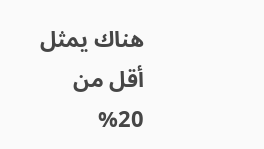هناك يمثل أقل من 20%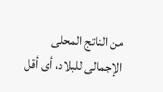من الناتج المحلى الإجمالى للبلاد، أى أقل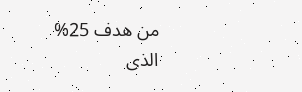من هدف 25% الذى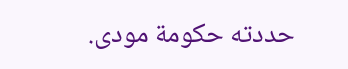حددته حكومة مودى.